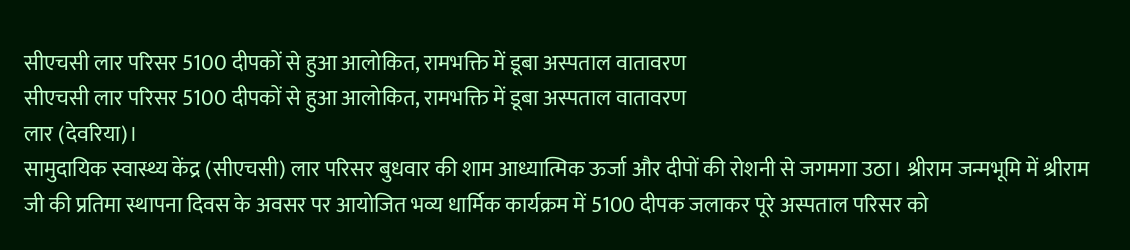सीएचसी लार परिसर 5100 दीपकों से हुआ आलोकित, रामभक्ति में डूबा अस्पताल वातावरण
सीएचसी लार परिसर 5100 दीपकों से हुआ आलोकित, रामभक्ति में डूबा अस्पताल वातावरण
लार (देवरिया)।
सामुदायिक स्वास्थ्य केंद्र (सीएचसी) लार परिसर बुधवार की शाम आध्यात्मिक ऊर्जा और दीपों की रोशनी से जगमगा उठा। श्रीराम जन्मभूमि में श्रीराम जी की प्रतिमा स्थापना दिवस के अवसर पर आयोजित भव्य धार्मिक कार्यक्रम में 5100 दीपक जलाकर पूरे अस्पताल परिसर को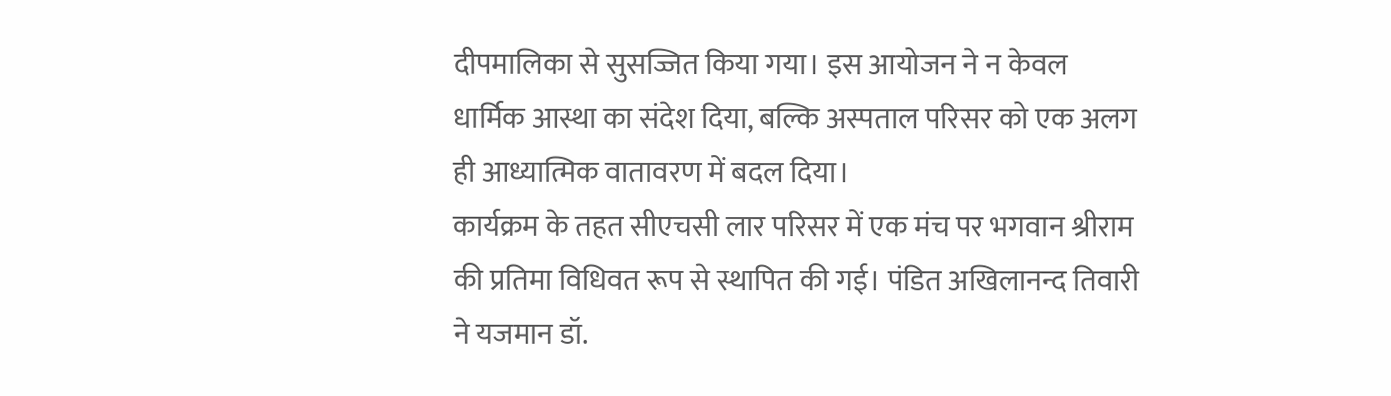दीपमालिका से सुसज्जित किया गया। इस आयोजन ने न केवल धार्मिक आस्था का संदेश दिया, बल्कि अस्पताल परिसर को एक अलग ही आध्यात्मिक वातावरण में बदल दिया।
कार्यक्रम के तहत सीएचसी लार परिसर में एक मंच पर भगवान श्रीराम की प्रतिमा विधिवत रूप से स्थापित की गई। पंडित अखिलानन्द तिवारी ने यजमान डॉ.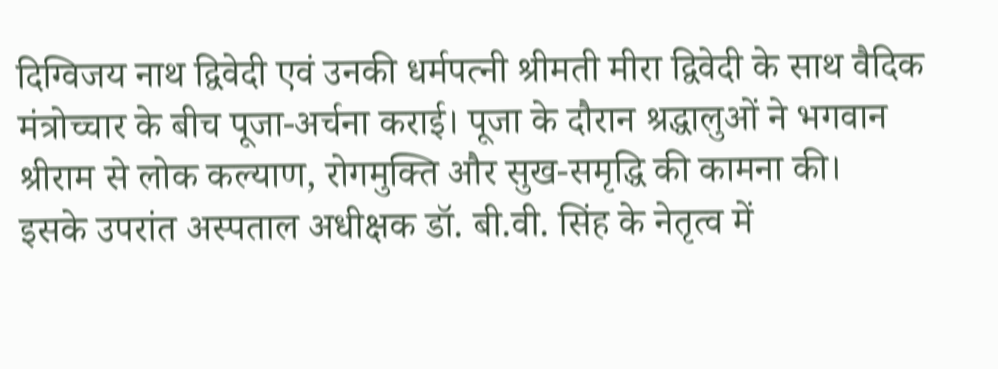दिग्विजय नाथ द्विवेदी एवं उनकी धर्मपत्नी श्रीमती मीरा द्विवेदी के साथ वैदिक मंत्रोच्चार के बीच पूजा-अर्चना कराई। पूजा के दौरान श्रद्धालुओं ने भगवान श्रीराम से लोक कल्याण, रोगमुक्ति और सुख-समृद्धि की कामना की।
इसके उपरांत अस्पताल अधीक्षक डॉ. बी.वी. सिंह के नेतृत्व में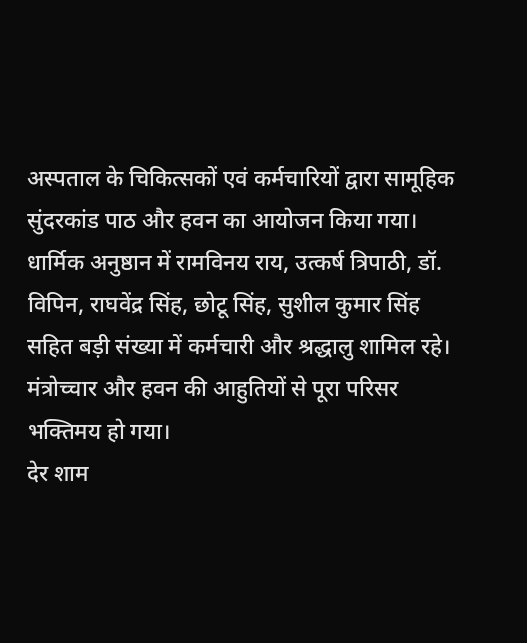अस्पताल के चिकित्सकों एवं कर्मचारियों द्वारा सामूहिक सुंदरकांड पाठ और हवन का आयोजन किया गया। धार्मिक अनुष्ठान में रामविनय राय, उत्कर्ष त्रिपाठी, डॉ. विपिन, राघवेंद्र सिंह, छोटू सिंह, सुशील कुमार सिंह सहित बड़ी संख्या में कर्मचारी और श्रद्धालु शामिल रहे। मंत्रोच्चार और हवन की आहुतियों से पूरा परिसर भक्तिमय हो गया।
देर शाम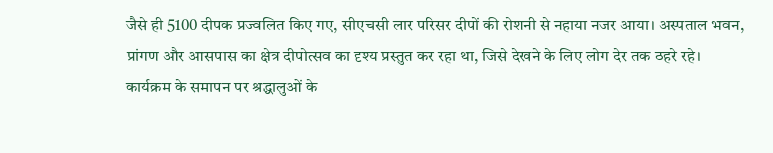जैसे ही 5100 दीपक प्रज्वलित किए गए, सीएचसी लार परिसर दीपों की रोशनी से नहाया नजर आया। अस्पताल भवन, प्रांगण और आसपास का क्षेत्र दीपोत्सव का दृश्य प्रस्तुत कर रहा था, जिसे देखने के लिए लोग देर तक ठहरे रहे।
कार्यक्रम के समापन पर श्रद्धालुओं के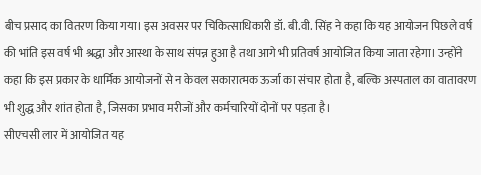बीच प्रसाद का वितरण किया गया। इस अवसर पर चिकित्साधिकारी डॉ. बी.वी. सिंह ने कहा कि यह आयोजन पिछले वर्ष की भांति इस वर्ष भी श्रद्धा और आस्था के साथ संपन्न हुआ है तथा आगे भी प्रतिवर्ष आयोजित किया जाता रहेगा। उन्होंने कहा कि इस प्रकार के धार्मिक आयोजनों से न केवल सकारात्मक ऊर्जा का संचार होता है, बल्कि अस्पताल का वातावरण भी शुद्ध और शांत होता है, जिसका प्रभाव मरीजों और कर्मचारियों दोनों पर पड़ता है।
सीएचसी लार में आयोजित यह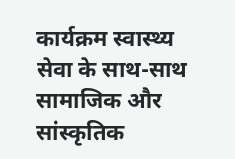कार्यक्रम स्वास्थ्य सेवा के साथ-साथ सामाजिक और सांस्कृतिक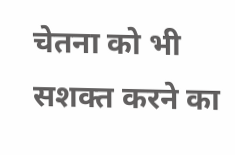चेतना को भी सशक्त करने का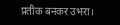प्रतीक बनकर उभरा।